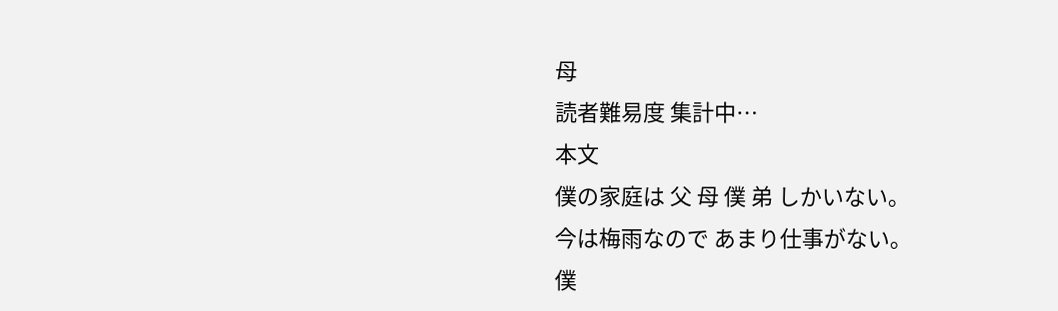母
読者難易度 集計中…
本文
僕の家庭は 父 母 僕 弟 しかいない。
今は梅雨なので あまり仕事がない。
僕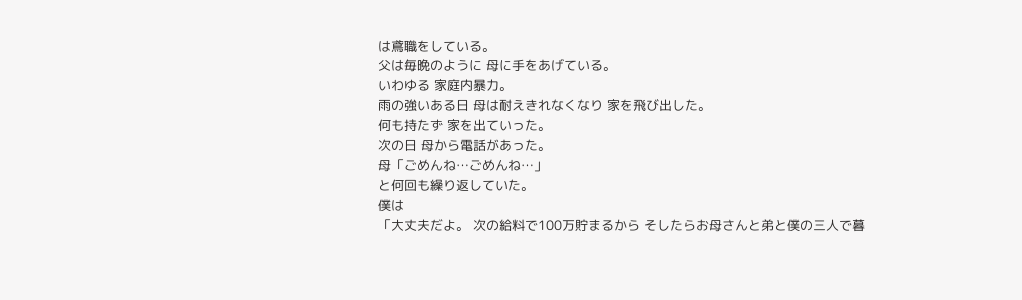は鳶職をしている。
父は毎晩のように 母に手をあげている。
いわゆる 家庭内暴力。
雨の強いある日 母は耐えきれなくなり 家を飛び出した。
何も持たず 家を出ていった。
次の日 母から電話があった。
母「ごめんね…ごめんね…」
と何回も繰り返していた。
僕は
「大丈夫だよ。 次の給料で100万貯まるから そしたらお母さんと弟と僕の三人で暮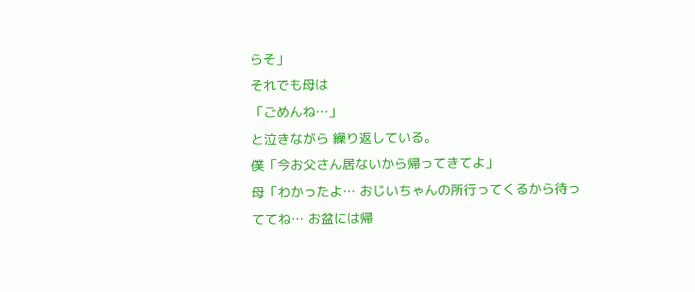らそ」
それでも母は
「ごめんね…」
と泣きながら 繰り返している。
僕「今お父さん居ないから帰ってきてよ」
母「わかったよ… おじいちゃんの所行ってくるから待っててね… お盆には帰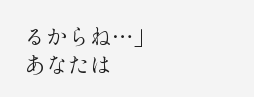るからね…」
あなたは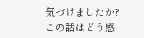気づけましたか?
この話はどう感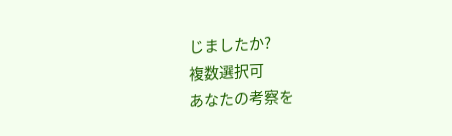じましたか?
複数選択可
あなたの考察を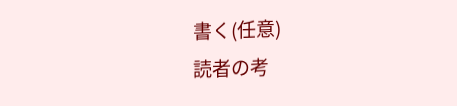書く(任意)
読者の考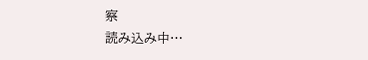察
読み込み中…